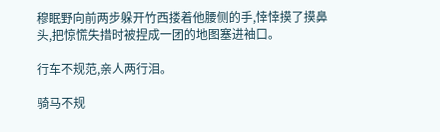穆眠野向前两步躲开竹西搂着他腰侧的手,悻悻摸了摸鼻头,把惊慌失措时被捏成一团的地图塞进袖口。

行车不规范,亲人两行泪。

骑马不规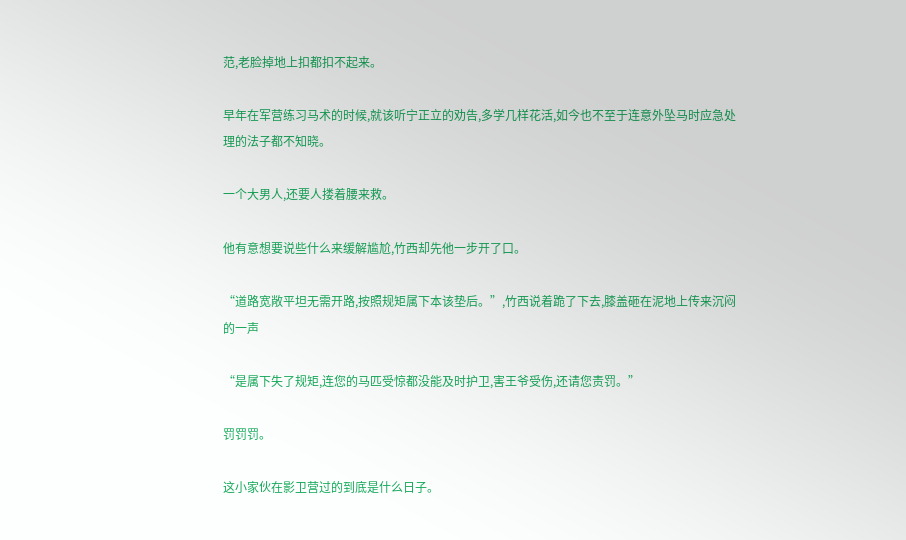范,老脸掉地上扣都扣不起来。

早年在军营练习马术的时候,就该听宁正立的劝告,多学几样花活,如今也不至于连意外坠马时应急处理的法子都不知晓。

一个大男人,还要人搂着腰来救。

他有意想要说些什么来缓解尴尬,竹西却先他一步开了口。

“道路宽敞平坦无需开路,按照规矩属下本该垫后。”,竹西说着跪了下去,膝盖砸在泥地上传来沉闷的一声

“是属下失了规矩,连您的马匹受惊都没能及时护卫,害王爷受伤,还请您责罚。”

罚罚罚。

这小家伙在影卫营过的到底是什么日子。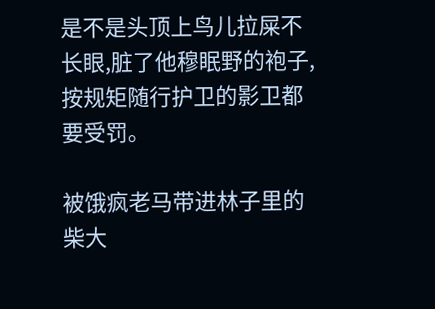是不是头顶上鸟儿拉屎不长眼,脏了他穆眠野的袍子,按规矩随行护卫的影卫都要受罚。

被饿疯老马带进林子里的柴大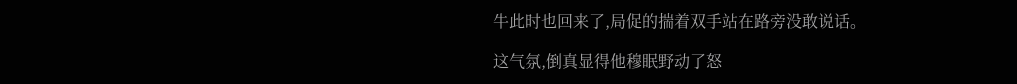牛此时也回来了,局促的揣着双手站在路旁没敢说话。

这气氛,倒真显得他穆眠野动了怒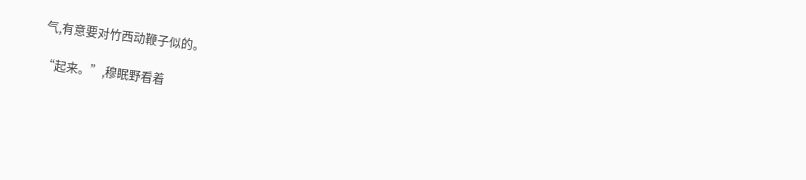气,有意要对竹西动鞭子似的。

“起来。”,穆眠野看着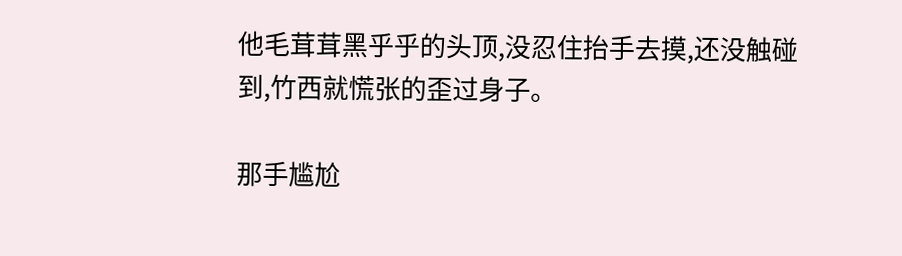他毛茸茸黑乎乎的头顶,没忍住抬手去摸,还没触碰到,竹西就慌张的歪过身子。

那手尴尬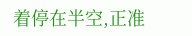着停在半空,正准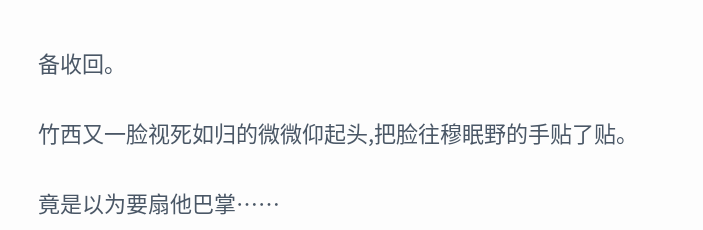备收回。

竹西又一脸视死如归的微微仰起头,把脸往穆眠野的手贴了贴。

竟是以为要扇他巴掌……